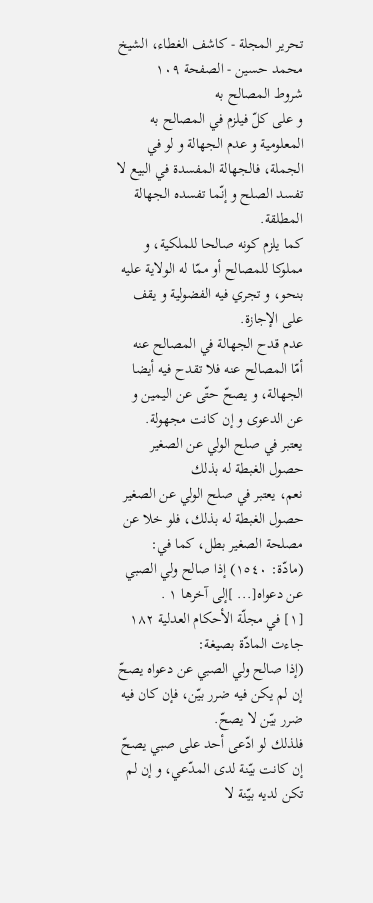تحرير المجلة - كاشف الغطاء، الشيخ محمد حسين - الصفحة ١٠٩
شروط المصالح به
و على كلّ فيلزم في المصالح به المعلومية و عدم الجهالة و لو في الجملة، فالجهالة المفسدة في البيع لا تفسد الصلح و إنّما تفسده الجهالة المطلقة.
كما يلزم كونه صالحا للملكية، و مملوكا للمصالح أو ممّا له الولاية عليه بنحو، و تجري فيه الفضولية و يقف على الإجازة.
عدم قدح الجهالة في المصالح عنه
أمّا المصالح عنه فلا تقدح فيه أيضا الجهالة، و يصحّ حتّى عن اليمين و عن الدعوى و إن كانت مجهولة.
يعتبر في صلح الولي عن الصغير حصول الغبطة له بذلك
نعم، يعتبر في صلح الولي عن الصغير حصول الغبطة له بذلك، فلو خلا عن مصلحة الصغير بطل، كما في:
(مادّة: ١٥٤٠) إذا صالح ولي الصبي عن دعواه[... ]إلى آخرها ١ .
[١] في مجلّة الأحكام العدلية ١٨٢ جاءت المادّة بصيغة:
(إذا صالح ولي الصبي عن دعواه يصحّ إن لم يكن فيه ضرر بيّن، فإن كان فيه ضرر بيّن لا يصحّ.
فلذلك لو ادّعى أحد على صبي يصحّ إن كانت بيّنة لدى المدّعي، و إن لم تكن لديه بيّنة لا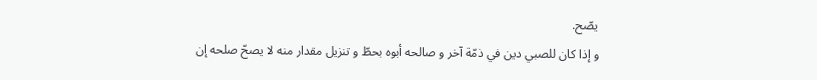يصّح.
و إذا كان للصبي دين في ذمّة آخر و صالحه أبوه بحطّ و تنزيل مقدار منه لا يصحّ صلحه إن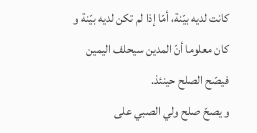كانت لديه بيّنة، أمّا إذا لم تكن لديه بيّنة و كان معلوما أنّ المدين سيحلف اليمين فيصّح الصلح حينئذ.
و يصحّ صلح ولي الصبي على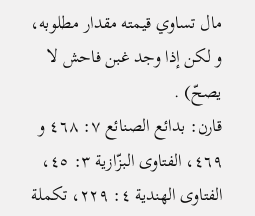مال تساوي قيمته مقدار مطلوبه، و لكن إذا وجد غبن فاحش لا يصحّ) .
قارن: بدائع الصنائع ٧: ٤٦٨ و ٤٦٩، الفتاوى البزّازية ٣: ٤٥، الفتاوى الهندية ٤: ٢٢٩، تكملة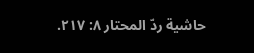حاشية ردّ المحتار ٨: ٢١٧.